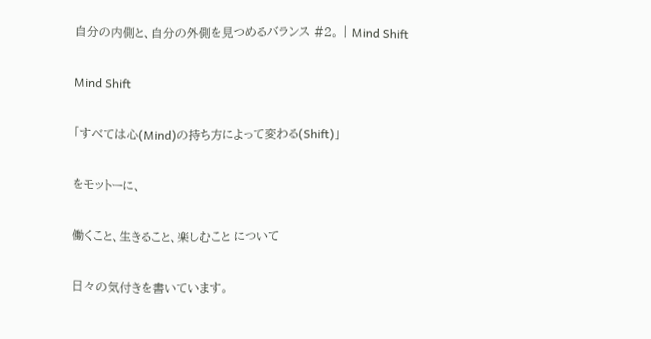自分の内側と、自分の外側を見つめるバランス #2。 | Mind Shift

Mind Shift

「すべては心(Mind)の持ち方によって変わる(Shift)」

をモットーに、

働くこと、生きること、楽しむこと について

日々の気付きを書いています。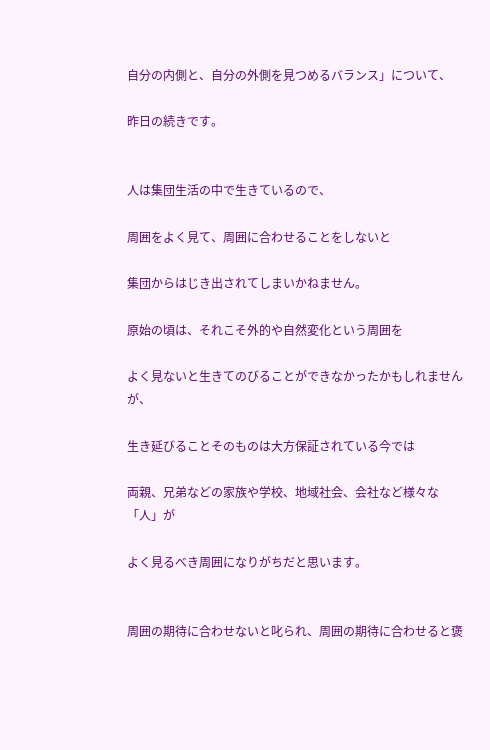自分の内側と、自分の外側を見つめるバランス」について、

昨日の続きです。


人は集団生活の中で生きているので、

周囲をよく見て、周囲に合わせることをしないと

集団からはじき出されてしまいかねません。

原始の頃は、それこそ外的や自然変化という周囲を

よく見ないと生きてのびることができなかったかもしれませんが、

生き延びることそのものは大方保証されている今では

両親、兄弟などの家族や学校、地域社会、会社など様々な「人」が

よく見るべき周囲になりがちだと思います。


周囲の期待に合わせないと叱られ、周囲の期待に合わせると褒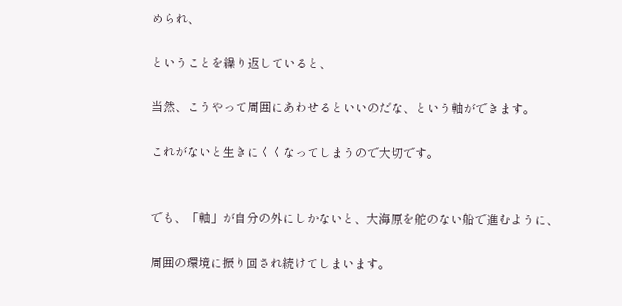められ、

ということを繰り返していると、

当然、こうやって周囲にあわせるといいのだな、という軸ができます。

これがないと生きにくくなってしまうので大切です。


でも、「軸」が自分の外にしかないと、大海原を舵のない船で進むように、

周囲の環境に振り回され続けてしまいます。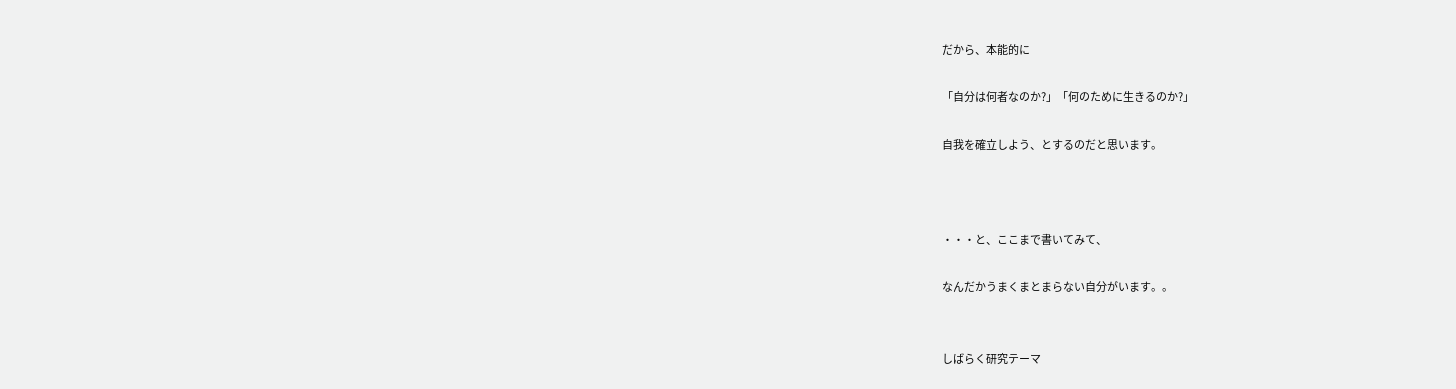だから、本能的に

「自分は何者なのか?」「何のために生きるのか?」

自我を確立しよう、とするのだと思います。



・・・と、ここまで書いてみて、

なんだかうまくまとまらない自分がいます。。


しばらく研究テーマ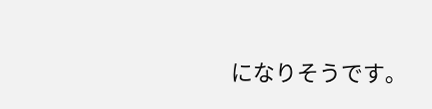になりそうです。